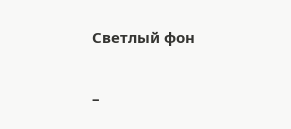Светлый фон

–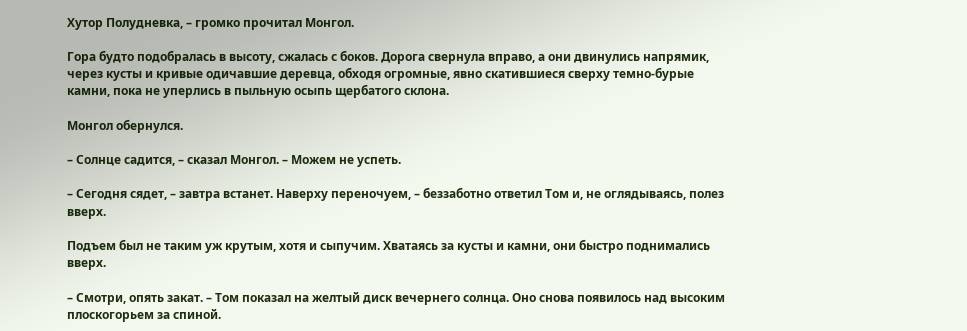Хутор Полудневка, – громко прочитал Монгол.

Гора будто подобралась в высоту, сжалась с боков. Дорога свернула вправо, а они двинулись напрямик, через кусты и кривые одичавшие деревца, обходя огромные, явно скатившиеся сверху темно-бурые камни, пока не уперлись в пыльную осыпь щербатого склона.

Монгол обернулся.

– Солнце садится, – сказал Монгол. – Можем не успеть.

– Сегодня сядет, – завтра встанет. Наверху переночуем, – беззаботно ответил Том и, не оглядываясь, полез вверх.

Подъем был не таким уж крутым, хотя и сыпучим. Хватаясь за кусты и камни, они быстро поднимались вверх.

– Смотри, опять закат. – Том показал на желтый диск вечернего солнца. Оно снова появилось над высоким плоскогорьем за спиной.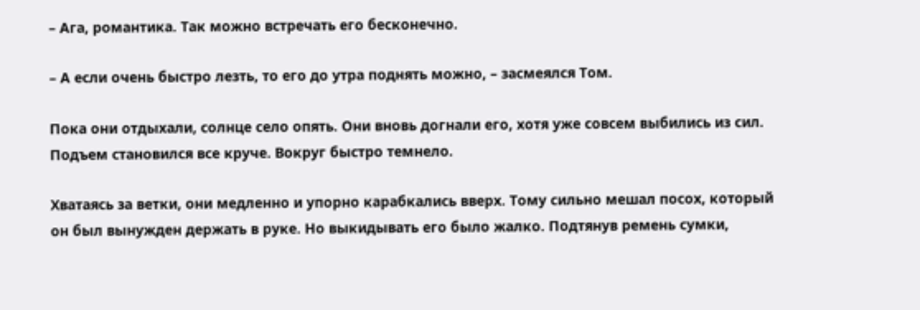– Ага, романтика. Так можно встречать его бесконечно.

– А если очень быстро лезть, то его до утра поднять можно, – засмеялся Том.

Пока они отдыхали, солнце село опять. Они вновь догнали его, хотя уже совсем выбились из сил. Подъем становился все круче. Вокруг быстро темнело.

Хватаясь за ветки, они медленно и упорно карабкались вверх. Тому сильно мешал посох, который он был вынужден держать в руке. Но выкидывать его было жалко. Подтянув ремень сумки,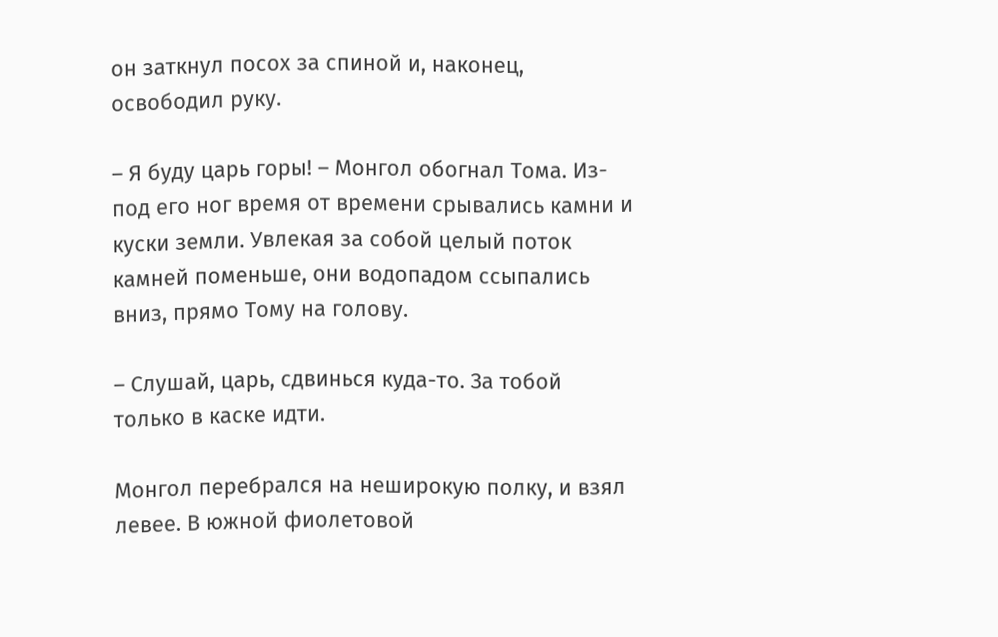он заткнул посох за спиной и, наконец, освободил руку.

– Я буду царь горы! – Монгол обогнал Тома. Из-под его ног время от времени срывались камни и куски земли. Увлекая за собой целый поток камней поменьше, они водопадом ссыпались вниз, прямо Тому на голову.

– Слушай, царь, сдвинься куда-то. За тобой только в каске идти.

Монгол перебрался на неширокую полку, и взял левее. В южной фиолетовой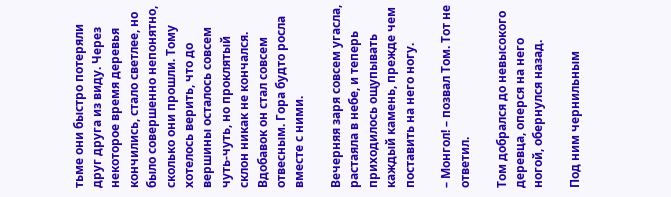тьме они быстро потеряли друг друга из виду. Через некоторое время деревья кончились, стало светлее, но было совершенно непонятно, сколько они прошли. Тому хотелось верить, что до вершины осталось совсем чуть-чуть, но проклятый склон никак не кончался. Вдобавок он стал совсем отвесным. Гора будто росла вместе с ними.

Вечерняя заря совсем угасла, растаяла в небе, и теперь приходилось ощупывать каждый камень, прежде чем поставить на него ногу.

– Монгол! – позвал Том. Тот не ответил.

Том добрался до невысокого деревца, оперся на него ногой, обернулся назад.

Под ним чернильным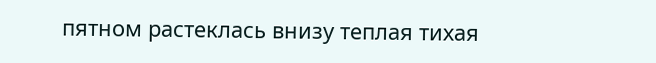пятном растеклась внизу теплая тихая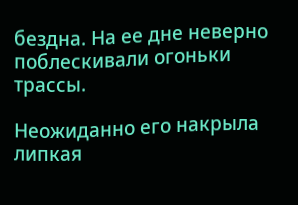бездна. На ее дне неверно поблескивали огоньки трассы.

Неожиданно его накрыла липкая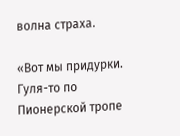волна страха.

«Вот мы придурки. Гуля-то по Пионерской тропе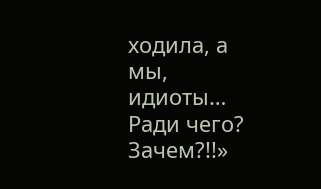ходила, а мы, идиоты… Ради чего? Зачем?!!»